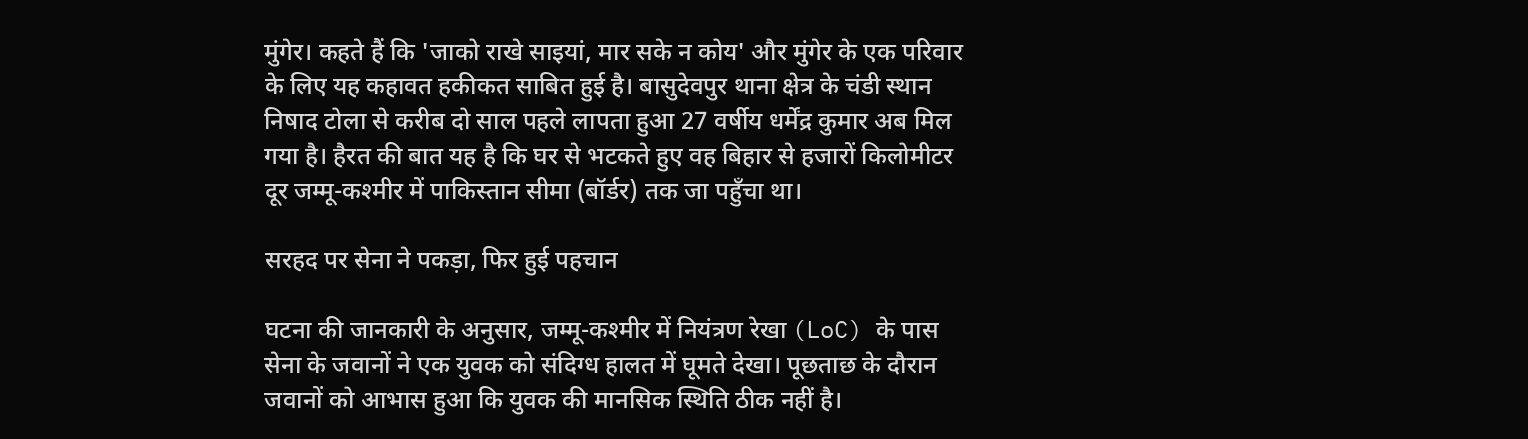मुंगेर। कहते हैं कि 'जाको राखे साइयां, मार सके न कोय' और मुंगेर के एक परिवार के लिए यह कहावत हकीकत साबित हुई है। बासुदेवपुर थाना क्षेत्र के चंडी स्थान निषाद टोला से करीब दो साल पहले लापता हुआ 27 वर्षीय धर्मेंद्र कुमार अब मिल गया है। हैरत की बात यह है कि घर से भटकते हुए वह बिहार से हजारों किलोमीटर दूर जम्मू-कश्मीर में पाकिस्तान सीमा (बॉर्डर) तक जा पहुँचा था।

सरहद पर सेना ने पकड़ा, फिर हुई पहचान

घटना की जानकारी के अनुसार, जम्मू-कश्मीर में नियंत्रण रेखा (LoC) के पास सेना के जवानों ने एक युवक को संदिग्ध हालत में घूमते देखा। पूछताछ के दौरान जवानों को आभास हुआ कि युवक की मानसिक स्थिति ठीक नहीं है।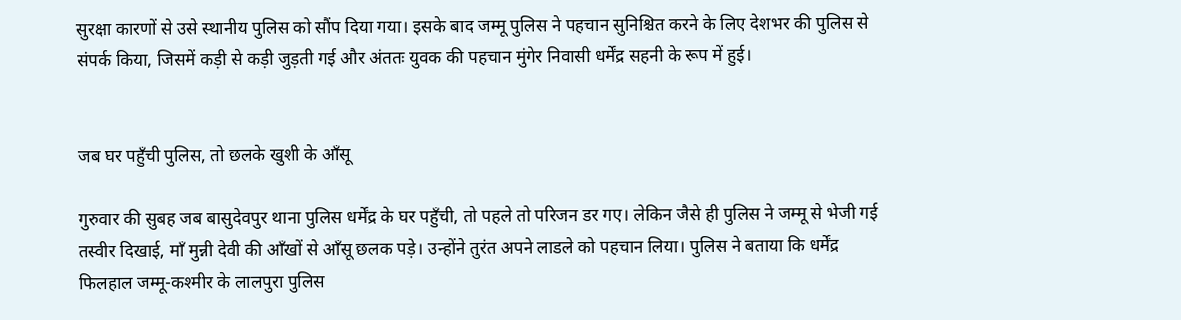सुरक्षा कारणों से उसे स्थानीय पुलिस को सौंप दिया गया। इसके बाद जम्मू पुलिस ने पहचान सुनिश्चित करने के लिए देशभर की पुलिस से संपर्क किया, जिसमें कड़ी से कड़ी जुड़ती गई और अंततः युवक की पहचान मुंगेर निवासी धर्मेंद्र सहनी के रूप में हुई।


जब घर पहुँची पुलिस, तो छलके खुशी के आँसू

गुरुवार की सुबह जब बासुदेवपुर थाना पुलिस धर्मेंद्र के घर पहुँची, तो पहले तो परिजन डर गए। लेकिन जैसे ही पुलिस ने जम्मू से भेजी गई तस्वीर दिखाई, माँ मुन्नी देवी की आँखों से आँसू छलक पड़े। उन्होंने तुरंत अपने लाडले को पहचान लिया। पुलिस ने बताया कि धर्मेंद्र फिलहाल जम्मू-कश्मीर के लालपुरा पुलिस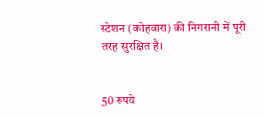स्टेशन (कोहवारा) की निगरानी में पूरी तरह सुरक्षित है।


50 रुपये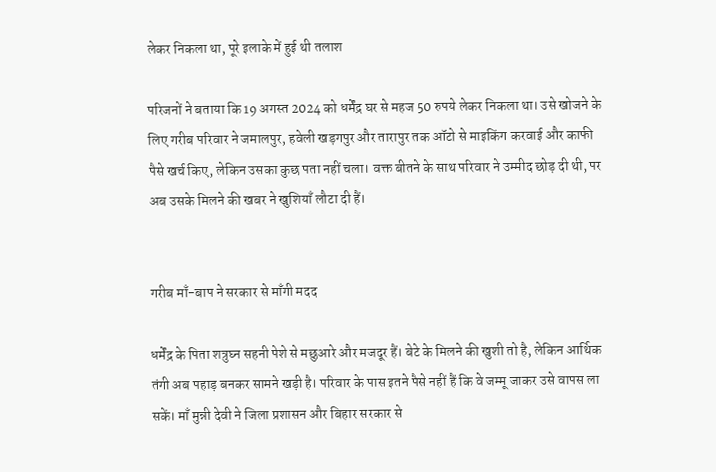लेकर निकला था, पूरे इलाके में हुई थी तलाश

परिजनों ने बताया कि 19 अगस्त 2024 को धर्मेंद्र घर से महज 50 रुपये लेकर निकला था। उसे खोजने के लिए गरीब परिवार ने जमालपुर, हवेली खड़गपुर और तारापुर तक ऑटो से माइकिंग करवाई और काफी पैसे खर्च किए, लेकिन उसका कुछ पता नहीं चला। वक्त बीतने के साथ परिवार ने उम्मीद छोड़ दी थी, पर अब उसके मिलने की खबर ने खुशियाँ लौटा दी हैं।


गरीब माँ-बाप ने सरकार से माँगी मदद

धर्मेंद्र के पिता शत्रुघ्न सहनी पेशे से मछुआरे और मजदूर हैं। बेटे के मिलने की खुशी तो है, लेकिन आर्थिक तंगी अब पहाड़ बनकर सामने खड़ी है। परिवार के पास इतने पैसे नहीं हैं कि वे जम्मू जाकर उसे वापस ला सकें। माँ मुन्नी देवी ने जिला प्रशासन और बिहार सरकार से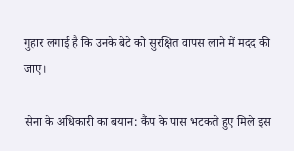गुहार लगाई है कि उनके बेटे को सुरक्षित वापस लाने में मदद की जाए।

सेना के अधिकारी का बयान: कैंप के पास भटकते हुए मिले इस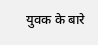युवक के बारे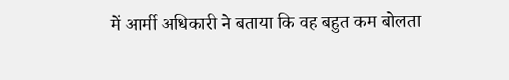में आर्मी अधिकारी ने बताया कि वह बहुत कम बोलता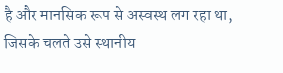है और मानसिक रूप से अस्वस्थ लग रहा था, जिसके चलते उसे स्थानीय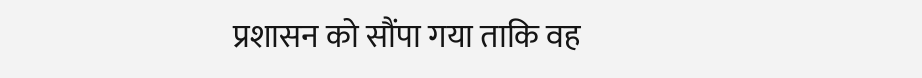प्रशासन को सौंपा गया ताकि वह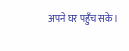अपने घर पहुँच सके।